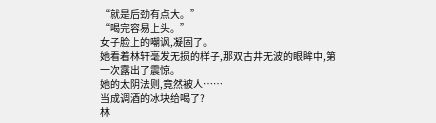“就是后劲有点大。”
“喝完容易上头。”
女子脸上的嘲讽,凝固了。
她看着林轩毫发无损的样子,那双古井无波的眼眸中,第一次露出了震惊。
她的太阴法则,竟然被人……
当成调酒的冰块给喝了?
林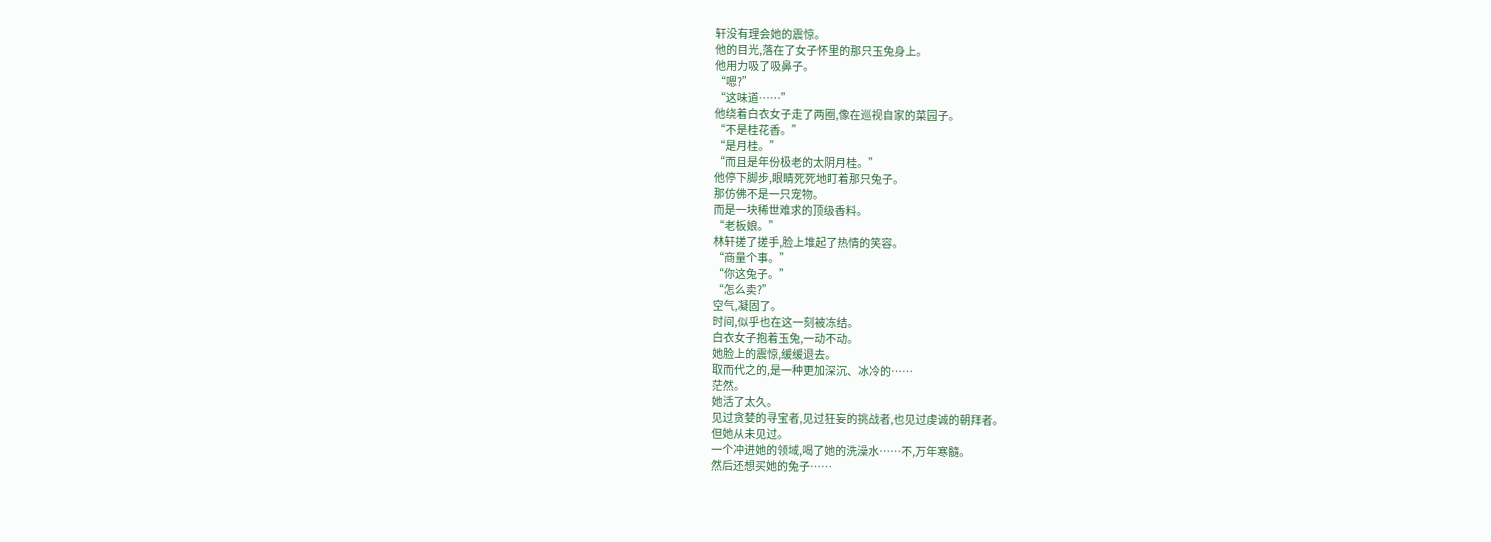轩没有理会她的震惊。
他的目光,落在了女子怀里的那只玉兔身上。
他用力吸了吸鼻子。
“嗯?”
“这味道……”
他绕着白衣女子走了两圈,像在巡视自家的菜园子。
“不是桂花香。”
“是月桂。”
“而且是年份极老的太阴月桂。”
他停下脚步,眼睛死死地盯着那只兔子。
那仿佛不是一只宠物。
而是一块稀世难求的顶级香料。
“老板娘。”
林轩搓了搓手,脸上堆起了热情的笑容。
“商量个事。”
“你这兔子。”
“怎么卖?”
空气,凝固了。
时间,似乎也在这一刻被冻结。
白衣女子抱着玉兔,一动不动。
她脸上的震惊,缓缓退去。
取而代之的,是一种更加深沉、冰冷的……
茫然。
她活了太久。
见过贪婪的寻宝者,见过狂妄的挑战者,也见过虔诚的朝拜者。
但她从未见过。
一个冲进她的领域,喝了她的洗澡水……不,万年寒髓。
然后还想买她的兔子……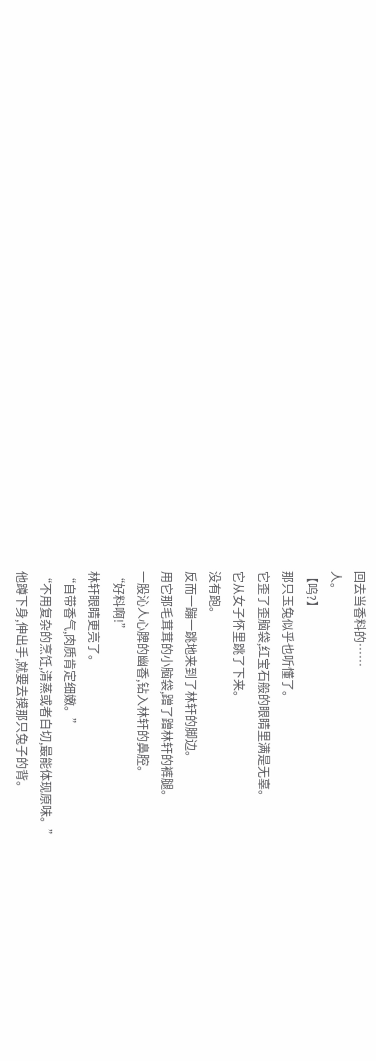回去当香料的……
人。
【呜?】
那只玉兔似乎也听懂了。
它歪了歪脑袋,红宝石般的眼睛里满是无辜。
它从女子怀里跳了下来。
没有跑。
反而一蹦一跳地来到了林轩的脚边。
用它那毛茸茸的小脑袋,蹭了蹭林轩的裤腿。
一股沁人心脾的幽香,钻入林轩的鼻腔。
“好料啊!”
林轩眼睛更亮了。
“自带香气,肉质肯定细嫩。”
“不用复杂的烹饪,清蒸或者白切,最能体现原味。”
他蹲下身,伸出手,就要去摸那只兔子的背。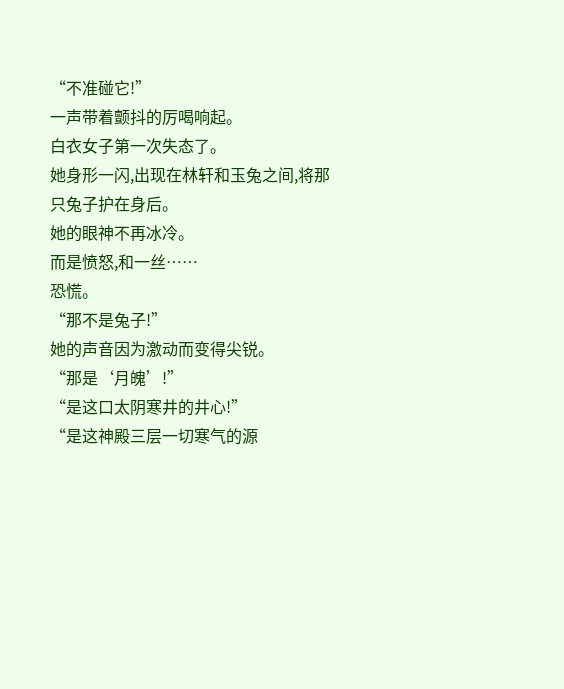“不准碰它!”
一声带着颤抖的厉喝响起。
白衣女子第一次失态了。
她身形一闪,出现在林轩和玉兔之间,将那只兔子护在身后。
她的眼神不再冰冷。
而是愤怒,和一丝……
恐慌。
“那不是兔子!”
她的声音因为激动而变得尖锐。
“那是‘月魄’!”
“是这口太阴寒井的井心!”
“是这神殿三层一切寒气的源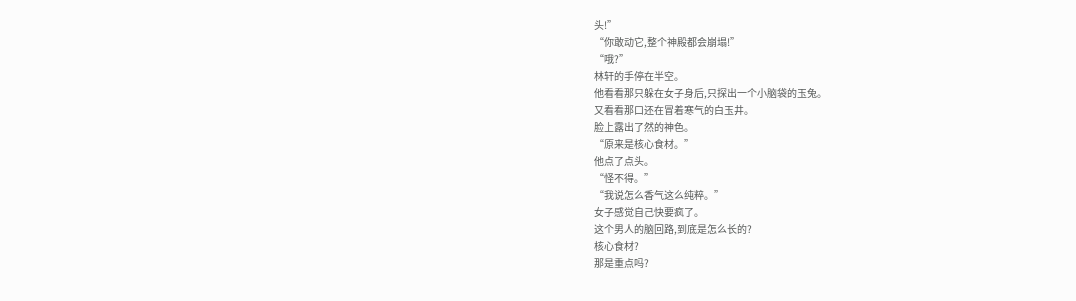头!”
“你敢动它,整个神殿都会崩塌!”
“哦?”
林轩的手停在半空。
他看看那只躲在女子身后,只探出一个小脑袋的玉兔。
又看看那口还在冒着寒气的白玉井。
脸上露出了然的神色。
“原来是核心食材。”
他点了点头。
“怪不得。”
“我说怎么香气这么纯粹。”
女子感觉自己快要疯了。
这个男人的脑回路,到底是怎么长的?
核心食材?
那是重点吗?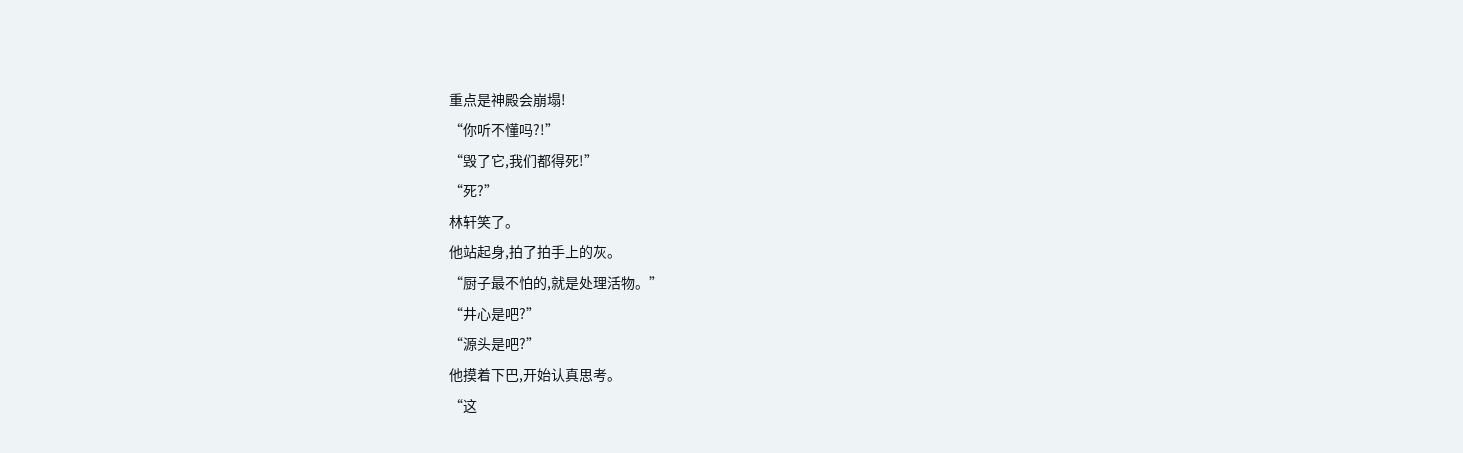重点是神殿会崩塌!
“你听不懂吗?!”
“毁了它,我们都得死!”
“死?”
林轩笑了。
他站起身,拍了拍手上的灰。
“厨子最不怕的,就是处理活物。”
“井心是吧?”
“源头是吧?”
他摸着下巴,开始认真思考。
“这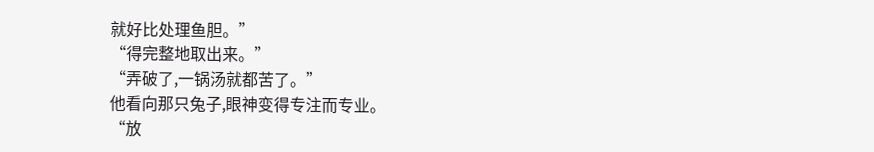就好比处理鱼胆。”
“得完整地取出来。”
“弄破了,一锅汤就都苦了。”
他看向那只兔子,眼神变得专注而专业。
“放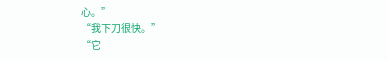心。”
“我下刀很快。”
“它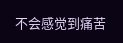不会感觉到痛苦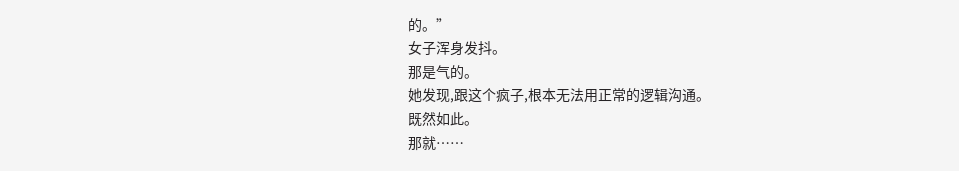的。”
女子浑身发抖。
那是气的。
她发现,跟这个疯子,根本无法用正常的逻辑沟通。
既然如此。
那就……